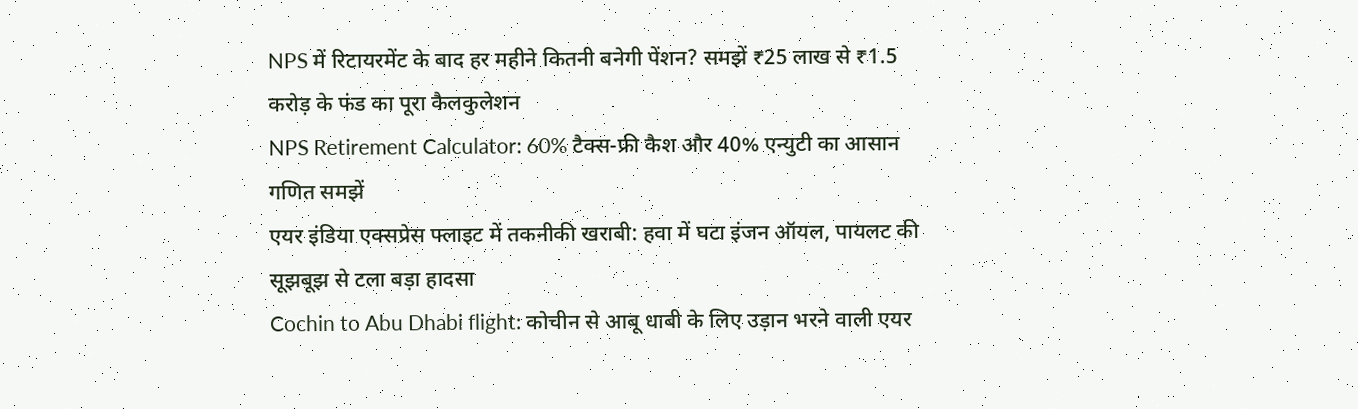NPS में रिटायरमेंट के बाद हर महीने कितनी बनेगी पेंशन? समझें ₹25 लाख से ₹1.5 करोड़ के फंड का पूरा कैलकुलेशन
NPS Retirement Calculator: 60% टैक्स-फ्री कैश और 40% एन्युटी का आसान गणित समझें
एयर इंडिया एक्सप्रेस फ्लाइट में तकनीकी खराबी: हवा में घटा इंजन ऑयल, पायलट की सूझबूझ से टला बड़ा हादसा
Cochin to Abu Dhabi flight: कोचीन से आबू धाबी के लिए उड़ान भरने वाली एयर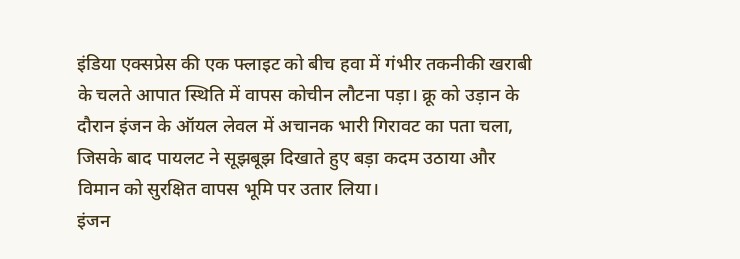इंडिया एक्सप्रेस की एक फ्लाइट को बीच हवा में गंभीर तकनीकी खराबी के चलते आपात स्थिति में वापस कोचीन लौटना पड़ा। क्रू को उड़ान के दौरान इंजन के ऑयल लेवल में अचानक भारी गिरावट का पता चला, जिसके बाद पायलट ने सूझबूझ दिखाते हुए बड़ा कदम उठाया और विमान को सुरक्षित वापस भूमि पर उतार लिया।
इंजन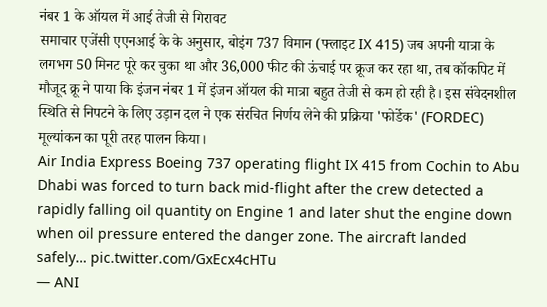नंबर 1 के ऑयल में आई तेजी से गिरावट
समाचार एजेंसी एएनआई के के अनुसार, बोइंग 737 विमान (फ्लाइट IX 415) जब अपनी यात्रा के लगभग 50 मिनट पूरे कर चुका था और 36,000 फीट की ऊंचाई पर क्रूज कर रहा था, तब कॉकपिट में मौजूद क्रू ने पाया कि इंजन नंबर 1 में इंजन ऑयल की मात्रा बहुत तेजी से कम हो रही है। इस संवेदनशील स्थिति से निपटने के लिए उड़ान दल ने एक संरचित निर्णय लेने की प्रक्रिया 'फोर्डेक' (FORDEC) मूल्यांकन का पूरी तरह पालन किया।
Air India Express Boeing 737 operating flight IX 415 from Cochin to Abu Dhabi was forced to turn back mid-flight after the crew detected a rapidly falling oil quantity on Engine 1 and later shut the engine down when oil pressure entered the danger zone. The aircraft landed safely… pic.twitter.com/GxEcx4cHTu
— ANI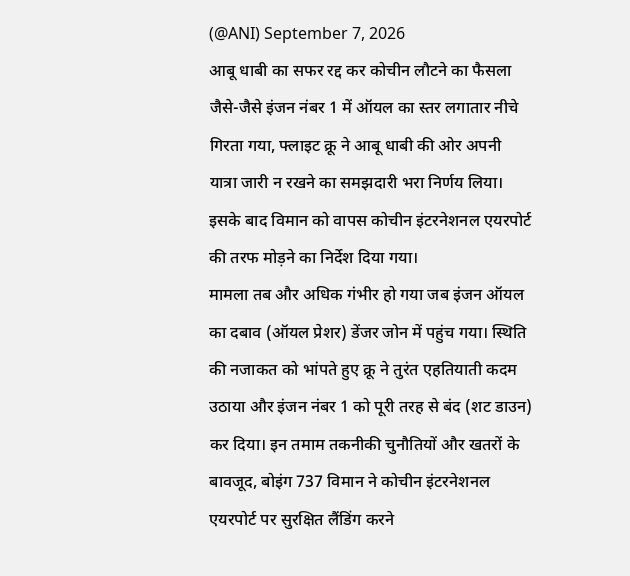(@ANI) September 7, 2026
आबू धाबी का सफर रद्द कर कोचीन लौटने का फैसला
जैसे-जैसे इंजन नंबर 1 में ऑयल का स्तर लगातार नीचे गिरता गया, फ्लाइट क्रू ने आबू धाबी की ओर अपनी यात्रा जारी न रखने का समझदारी भरा निर्णय लिया। इसके बाद विमान को वापस कोचीन इंटरनेशनल एयरपोर्ट की तरफ मोड़ने का निर्देश दिया गया।
मामला तब और अधिक गंभीर हो गया जब इंजन ऑयल का दबाव (ऑयल प्रेशर) डेंजर जोन में पहुंच गया। स्थिति की नजाकत को भांपते हुए क्रू ने तुरंत एहतियाती कदम उठाया और इंजन नंबर 1 को पूरी तरह से बंद (शट डाउन) कर दिया। इन तमाम तकनीकी चुनौतियों और खतरों के बावजूद, बोइंग 737 विमान ने कोचीन इंटरनेशनल एयरपोर्ट पर सुरक्षित लैंडिंग करने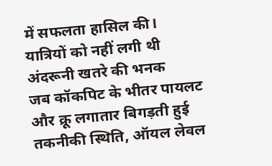में सफलता हासिल की।
यात्रियों को नहीं लगी थी अंदरूनी खतरे की भनक
जब कॉकपिट के भीतर पायलट और क्रू लगातार बिगड़ती हुई तकनीकी स्थिति, ऑयल लेवल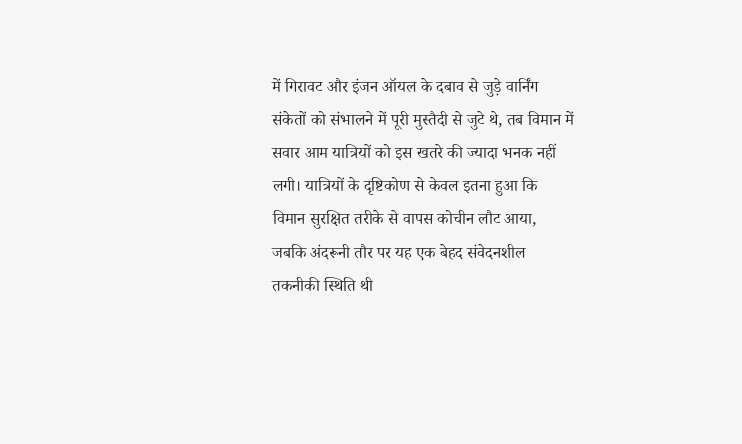में गिरावट और इंजन ऑयल के दबाव से जुड़े वार्निंग संकेतों को संभालने में पूरी मुस्तैदी से जुटे थे, तब विमान में सवार आम यात्रियों को इस खतरे की ज्यादा भनक नहीं लगी। यात्रियों के दृष्टिकोण से केवल इतना हुआ कि विमान सुरक्षित तरीके से वापस कोचीन लौट आया, जबकि अंदरूनी तौर पर यह एक बेहद संवेदनशील तकनीकी स्थिति थी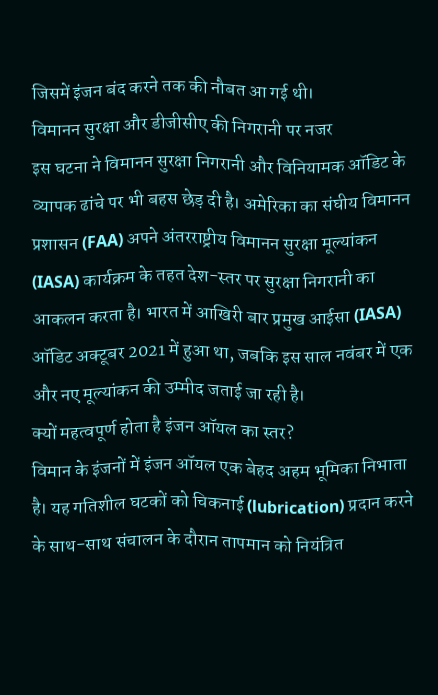जिसमें इंजन बंद करने तक की नौबत आ गई थी।
विमानन सुरक्षा और डीजीसीए की निगरानी पर नजर
इस घटना ने विमानन सुरक्षा निगरानी और विनियामक ऑडिट के व्यापक ढांचे पर भी बहस छेड़ दी है। अमेरिका का संघीय विमानन प्रशासन (FAA) अपने अंतरराष्ट्रीय विमानन सुरक्षा मूल्यांकन (IASA) कार्यक्रम के तहत देश-स्तर पर सुरक्षा निगरानी का आकलन करता है। भारत में आखिरी बार प्रमुख आईसा (IASA) ऑडिट अक्टूबर 2021 में हुआ था, जबकि इस साल नवंबर में एक और नए मूल्यांकन की उम्मीद जताई जा रही है।
क्यों महत्वपूर्ण होता है इंजन ऑयल का स्तर?
विमान के इंजनों में इंजन ऑयल एक बेहद अहम भूमिका निभाता है। यह गतिशील घटकों को चिकनाई (lubrication) प्रदान करने के साथ-साथ संचालन के दौरान तापमान को नियंत्रित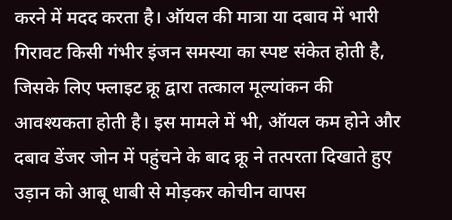करने में मदद करता है। ऑयल की मात्रा या दबाव में भारी गिरावट किसी गंभीर इंजन समस्या का स्पष्ट संकेत होती है, जिसके लिए फ्लाइट क्रू द्वारा तत्काल मूल्यांकन की आवश्यकता होती है। इस मामले में भी, ऑयल कम होने और दबाव डेंजर जोन में पहुंचने के बाद क्रू ने तत्परता दिखाते हुए उड़ान को आबू धाबी से मोड़कर कोचीन वापस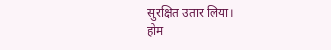सुरक्षित उतार लिया।
होम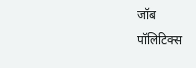जॉब
पॉलिटिक्स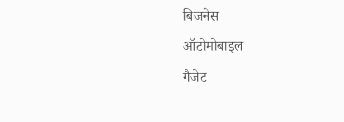बिजनेस
ऑटोमोबाइल
गैजेट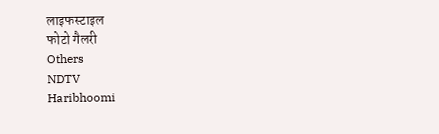लाइफस्टाइल
फोटो गैलरी
Others
NDTV
Haribhoomi